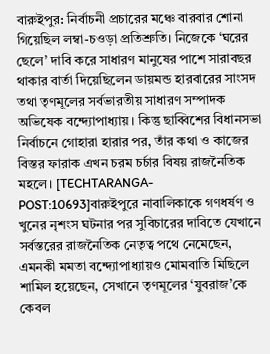বারুইপুর: নির্বাচনী প্রচারের মঞ্চে বারবার শোনা গিয়েছিল লম্বা-চওড়া প্রতিশ্রুতি। নিজেকে ‘ঘরের ছেলে’ দাবি করে সাধারণ মানুষের পাশে সারাবছর থাকার বার্তা দিয়েছিলেন ডায়মন্ড হারবারের সাংসদ তথা তৃণমূলের সর্বভারতীয় সাধারণ সম্পাদক অভিষেক বন্দ্যোপাধ্যায়। কিন্তু ছাব্বিশের বিধানসভা নির্বাচনে গোহারা হারার পর, তাঁর কথা ও কাজের বিস্তর ফারাক এখন চরম চর্চার বিষয় রাজনৈতিক মহলে। [TECHTARANGA-POST:10693]বারুইপুরে নাবালিকাকে গণধর্ষণ ও খুনের নৃশংস ঘটনার পর সুবিচারের দাবিতে যেখানে সর্বস্তরের রাজনৈতিক নেতৃত্ব পথে নেমেছেন, এমনকী মমতা বন্দ্যোপাধ্যায়ও মোমবাতি মিছিলে শামিল হয়েছেন, সেখানে তৃণমূলের ‘যুবরাজ’কে কেবল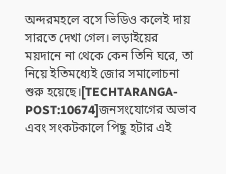অন্দরমহলে বসে ভিডিও কলেই দায় সারতে দেখা গেল। লড়াইয়ের ময়দানে না থেকে কেন তিনি ঘরে, তা নিয়ে ইতিমধ্যেই জোর সমালোচনা শুরু হয়েছে।[TECHTARANGA-POST:10674]জনসংযোগের অভাব এবং সংকটকালে পিছু হটার এই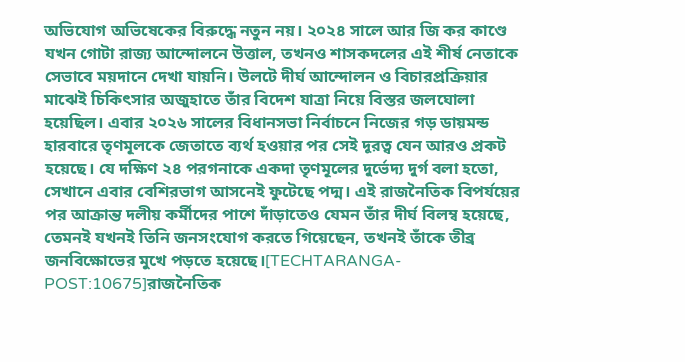অভিযোগ অভিষেকের বিরুদ্ধে নতুন নয়। ২০২৪ সালে আর জি কর কাণ্ডে যখন গোটা রাজ্য আন্দোলনে উত্তাল, তখনও শাসকদলের এই শীর্ষ নেতাকে সেভাবে ময়দানে দেখা যায়নি। উলটে দীর্ঘ আন্দোলন ও বিচারপ্রক্রিয়ার মাঝেই চিকিৎসার অজুহাতে তাঁর বিদেশ যাত্রা নিয়ে বিস্তর জলঘোলা হয়েছিল। এবার ২০২৬ সালের বিধানসভা নির্বাচনে নিজের গড় ডায়মন্ড হারবারে তৃণমূলকে জেতাতে ব্যর্থ হওয়ার পর সেই দূরত্ব যেন আরও প্রকট হয়েছে। যে দক্ষিণ ২৪ পরগনাকে একদা তৃণমূলের দুর্ভেদ্য দুর্গ বলা হতো, সেখানে এবার বেশিরভাগ আসনেই ফুটেছে পদ্ম। এই রাজনৈতিক বিপর্যয়ের পর আক্রান্ত দলীয় কর্মীদের পাশে দাঁড়াতেও যেমন তাঁর দীর্ঘ বিলম্ব হয়েছে, তেমনই যখনই তিনি জনসংযোগ করতে গিয়েছেন, তখনই তাঁকে তীব্র জনবিক্ষোভের মুখে পড়তে হয়েছে।[TECHTARANGA-POST:10675]রাজনৈতিক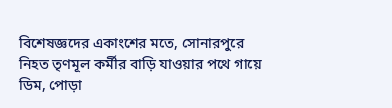বিশেষজ্ঞদের একাংশের মতে, সোনারপুরে নিহত তৃণমূল কর্মীর বাড়ি যাওয়ার পথে গায়ে ডিম, পোড়া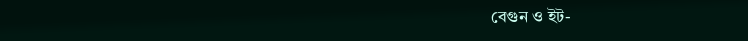বেগুন ও ইট-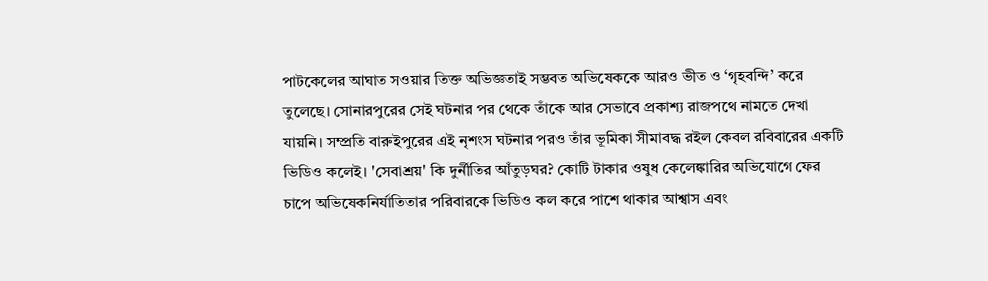পাটকেলের আঘাত সওয়ার তিক্ত অভিজ্ঞতাই সম্ভবত অভিষেককে আরও ভীত ও ‘গৃহবন্দি’ করে তুলেছে। সোনারপুরের সেই ঘটনার পর থেকে তাঁকে আর সেভাবে প্রকাশ্য রাজপথে নামতে দেখা যায়নি। সম্প্রতি বারুইপুরের এই নৃশংস ঘটনার পরও তাঁর ভূমিকা সীমাবদ্ধ রইল কেবল রবিবারের একটি ভিডিও কলেই। 'সেবাশ্রয়' কি দুর্নীতির আঁতুড়ঘর? কোটি টাকার ওষুধ কেলেঙ্কারির অভিযোগে ফের চাপে অভিষেকনির্যাতিতার পরিবারকে ভিডিও কল করে পাশে থাকার আশ্বাস এবং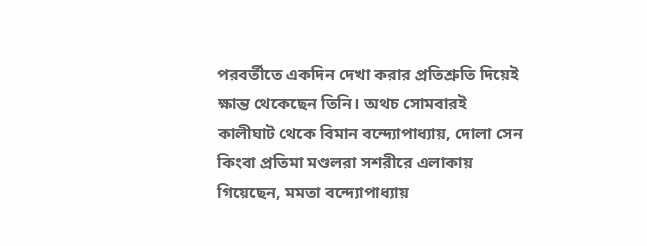পরবর্তীতে একদিন দেখা করার প্রতিশ্রুতি দিয়েই ক্ষান্ত থেকেছেন তিনি। অথচ সোমবারই কালীঘাট থেকে বিমান বন্দ্যোপাধ্যায়, দোলা সেন কিংবা প্রতিমা মণ্ডলরা সশরীরে এলাকায় গিয়েছেন, মমতা বন্দ্যোপাধ্যায়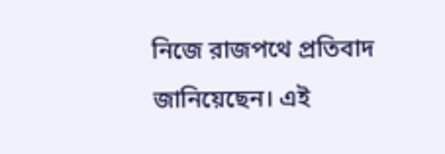নিজে রাজপথে প্রতিবাদ জানিয়েছেন। এই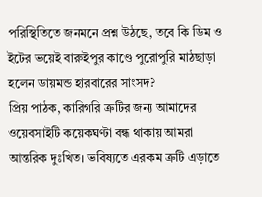পরিস্থিতিতে জনমনে প্রশ্ন উঠছে, তবে কি ডিম ও ইটের ভয়েই বারুইপুর কাণ্ডে পুরোপুরি মাঠছাড়া হলেন ডায়মন্ড হারবারের সাংসদ?
প্রিয় পাঠক, কারিগরি ত্রুটির জন্য আমাদের ওয়েবসাইটি কয়েকঘণ্টা বন্ধ থাকায় আমরা আন্তরিক দুঃখিত। ভবিষ্যতে এরকম ত্রুটি এড়াতে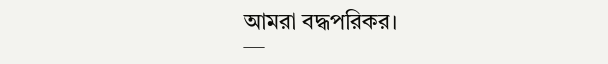আমরা বদ্ধপরিকর।
—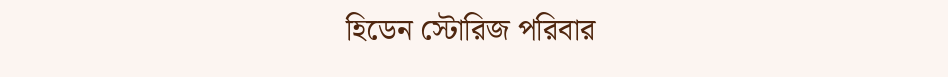হিডেন স্টোরিজ পরিবার